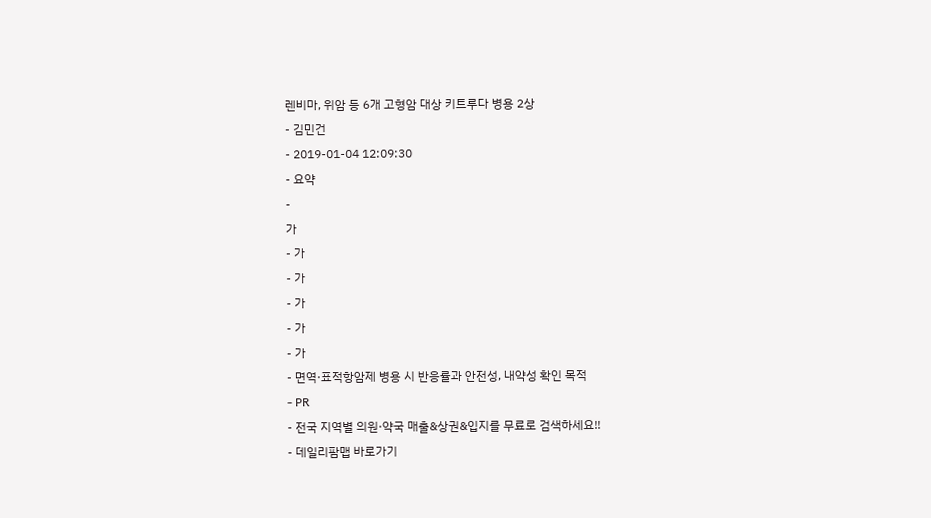렌비마, 위암 등 6개 고형암 대상 키트루다 병용 2상
- 김민건
- 2019-01-04 12:09:30
- 요약
-
가
- 가
- 가
- 가
- 가
- 가
- 면역·표적항암제 병용 시 반응률과 안전성, 내약성 확인 목적
- PR
- 전국 지역별 의원·약국 매출&상권&입지를 무료로 검색하세요!!
- 데일리팜맵 바로가기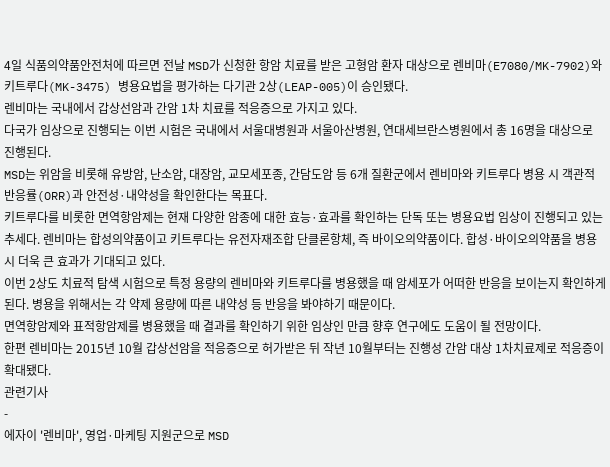4일 식품의약품안전처에 따르면 전날 MSD가 신청한 항암 치료를 받은 고형암 환자 대상으로 렌비마(E7080/MK-7902)와 키트루다(MK-3475) 병용요법을 평가하는 다기관 2상(LEAP-005)이 승인됐다.
렌비마는 국내에서 갑상선암과 간암 1차 치료를 적응증으로 가지고 있다.
다국가 임상으로 진행되는 이번 시험은 국내에서 서울대병원과 서울아산병원, 연대세브란스병원에서 총 16명을 대상으로 진행된다.
MSD는 위암을 비롯해 유방암, 난소암, 대장암, 교모세포종, 간담도암 등 6개 질환군에서 렌비마와 키트루다 병용 시 객관적 반응률(ORR)과 안전성·내약성을 확인한다는 목표다.
키트루다를 비롯한 면역항암제는 현재 다양한 암종에 대한 효능·효과를 확인하는 단독 또는 병용요법 임상이 진행되고 있는 추세다. 렌비마는 합성의약품이고 키트루다는 유전자재조합 단클론항체, 즉 바이오의약품이다. 합성·바이오의약품을 병용 시 더욱 큰 효과가 기대되고 있다.
이번 2상도 치료적 탐색 시험으로 특정 용량의 렌비마와 키트루다를 병용했을 때 암세포가 어떠한 반응을 보이는지 확인하게 된다. 병용을 위해서는 각 약제 용량에 따른 내약성 등 반응을 봐야하기 때문이다.
면역항암제와 표적항암제를 병용했을 때 결과를 확인하기 위한 임상인 만큼 향후 연구에도 도움이 될 전망이다.
한편 렌비마는 2015년 10월 갑상선암을 적응증으로 허가받은 뒤 작년 10월부터는 진행성 간암 대상 1차치료제로 적응증이 확대됐다.
관련기사
-
에자이 '렌비마', 영업·마케팅 지원군으로 MSD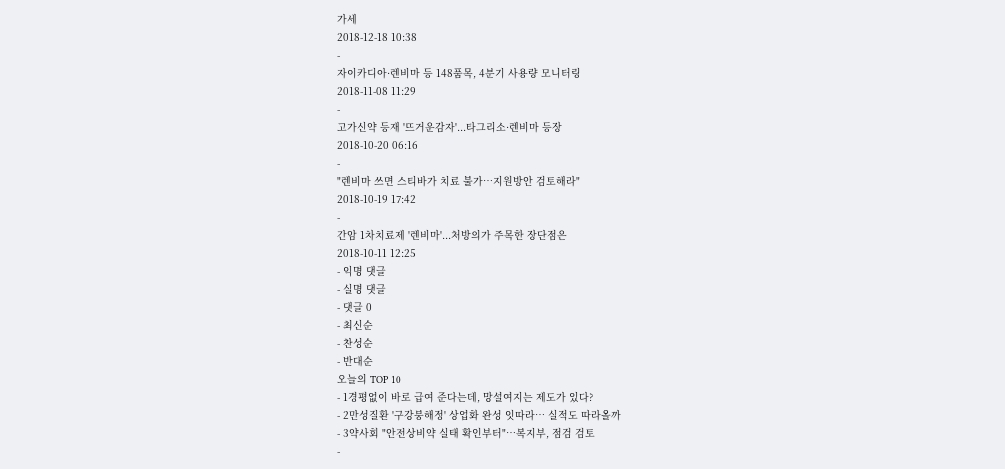가세
2018-12-18 10:38
-
자이카디아·렌비마 등 148품목, 4분기 사용량 모니터링
2018-11-08 11:29
-
고가신약 등재 '뜨거운감자'...타그리소·렌비마 등장
2018-10-20 06:16
-
"렌비마 쓰면 스티바가 치료 불가…지원방안 검토해라"
2018-10-19 17:42
-
간암 1차치료제 '렌비마'...처방의가 주목한 장단점은
2018-10-11 12:25
- 익명 댓글
- 실명 댓글
- 댓글 0
- 최신순
- 찬성순
- 반대순
오늘의 TOP 10
- 1경평없이 바로 급여 준다는데, 망설여지는 제도가 있다?
- 2만성질환 '구강붕해정' 상업화 완성 잇따라… 실적도 따라올까
- 3약사회 "안전상비약 실태 확인부터"…복지부, 점검 검토
-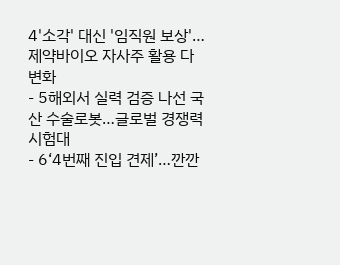4'소각' 대신 '임직원 보상'…제약바이오 자사주 활용 다변화
- 5해외서 실력 검증 나선 국산 수술로봇…글로벌 경쟁력 시험대
- 6‘4번째 진입 견제’…깐깐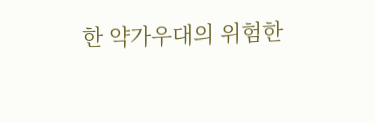한 약가우대의 위험한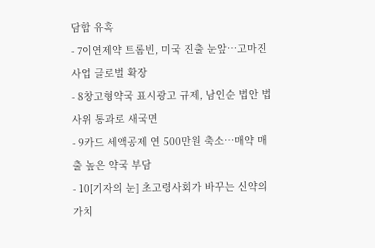담합 유혹
- 7이연제약 트롬빈, 미국 진출 눈앞…고마진 사업 글로벌 확장
- 8창고형약국 표시광고 규제, 남인순 법안 법사위 통과로 새국면
- 9카드 세액공제 연 500만원 축소…매약 매출 높은 약국 부담
- 10[기자의 눈] 초고령사회가 바꾸는 신약의 가치